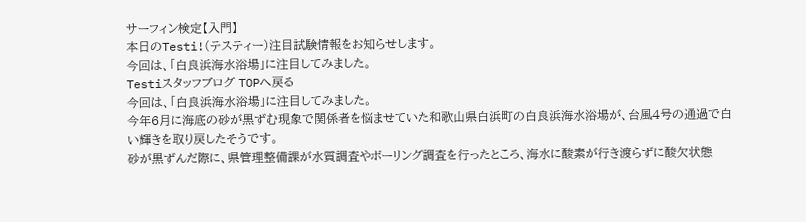サーフィン検定【入門】
本日のTesti!(テスティー)注目試験情報をお知らせします。
今回は、「白良浜海水浴場」に注目してみました。
Testiスタッフブログ TOPへ戻る
今回は、「白良浜海水浴場」に注目してみました。
今年6月に海底の砂が黒ずむ現象で関係者を悩ませていた和歌山県白浜町の白良浜海水浴場が、台風4号の通過で白い輝きを取り戻したそうです。
砂が黒ずんだ際に、県管理整備課が水質調査やボーリング調査を行ったところ、海水に酸素が行き渡らずに酸欠状態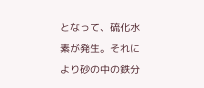となって、硫化水素が発生。それにより砂の中の鉄分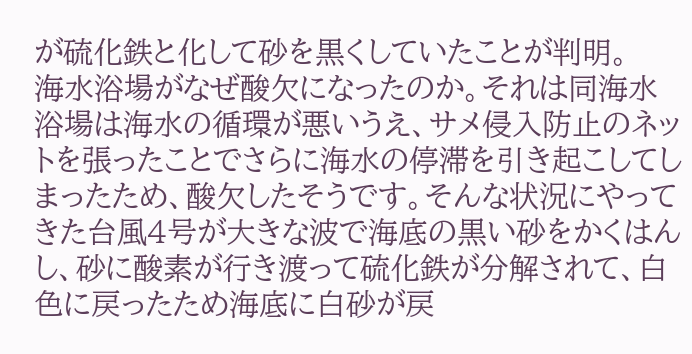が硫化鉄と化して砂を黒くしていたことが判明。
海水浴場がなぜ酸欠になったのか。それは同海水浴場は海水の循環が悪いうえ、サメ侵入防止のネットを張ったことでさらに海水の停滞を引き起こしてしまったため、酸欠したそうです。そんな状況にやってきた台風4号が大きな波で海底の黒い砂をかくはんし、砂に酸素が行き渡って硫化鉄が分解されて、白色に戻ったため海底に白砂が戻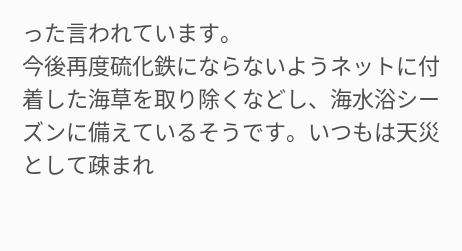った言われています。
今後再度硫化鉄にならないようネットに付着した海草を取り除くなどし、海水浴シーズンに備えているそうです。いつもは天災として疎まれ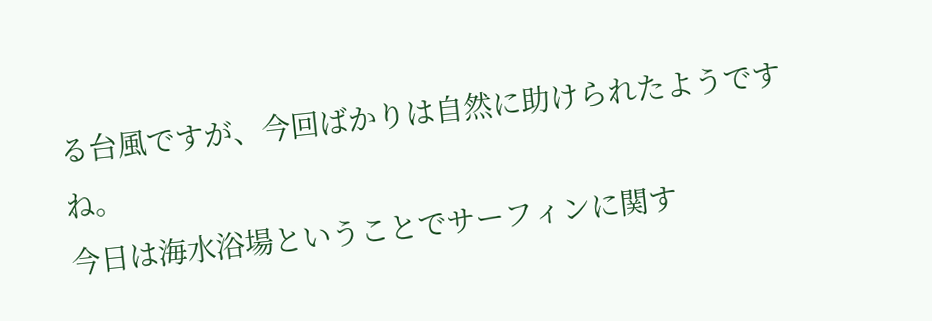る台風ですが、今回ばかりは自然に助けられたようですね。
今日は海水浴場ということでサーフィンに関す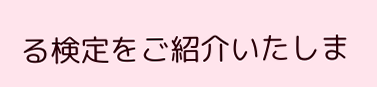る検定をご紹介いたしま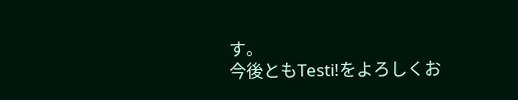す。
今後ともTesti!をよろしくお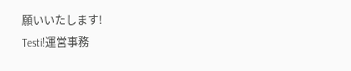願いいたします!
Testi!運営事務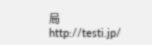局
http://testi.jp/